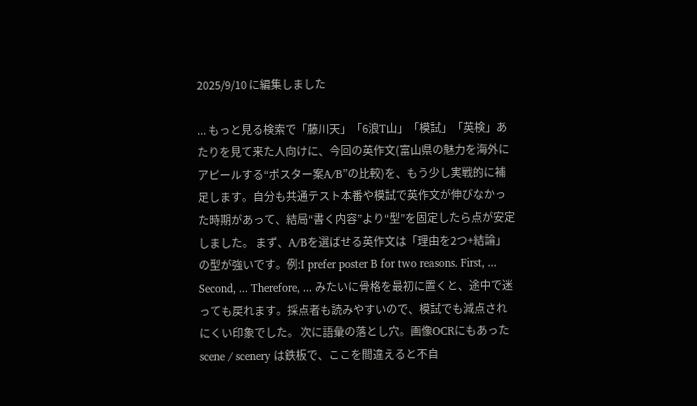2025/9/10 に編集しました

... もっと見る検索で「藤川天」「6浪T山」「模試」「英検」あたりを見て来た人向けに、今回の英作文(富山県の魅力を海外にアピールする“ポスター案A/B”の比較)を、もう少し実戦的に補足します。自分も共通テスト本番や模試で英作文が伸びなかった時期があって、結局“書く内容”より“型”を固定したら点が安定しました。 まず、A/Bを選ばせる英作文は「理由を2つ+結論」の型が強いです。例:I prefer poster B for two reasons. First, ... Second, ... Therefore, ... みたいに骨格を最初に置くと、途中で迷っても戻れます。採点者も読みやすいので、模試でも減点されにくい印象でした。 次に語彙の落とし穴。画像OCRにもあった scene / scenery は鉄板で、ここを間違えると不自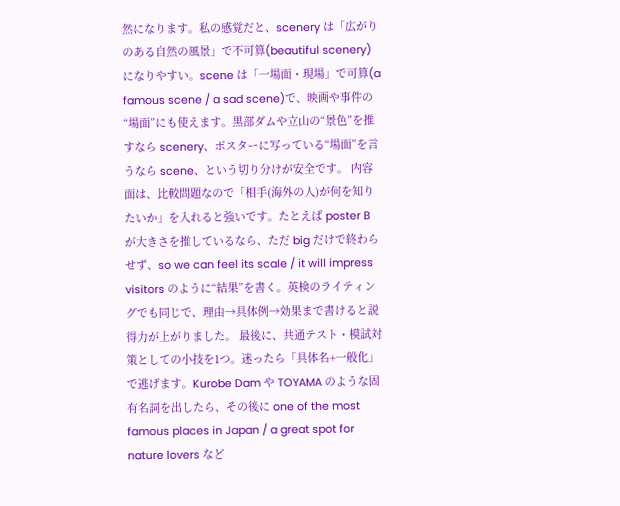然になります。私の感覚だと、scenery は「広がりのある自然の風景」で不可算(beautiful scenery)になりやすい。scene は「一場面・現場」で可算(a famous scene / a sad scene)で、映画や事件の“場面”にも使えます。黒部ダムや立山の“景色”を推すなら scenery、ポスターに写っている“場面”を言うなら scene、という切り分けが安全です。 内容面は、比較問題なので「相手(海外の人)が何を知りたいか」を入れると強いです。たとえば poster B が大きさを推しているなら、ただ big だけで終わらせず、so we can feel its scale / it will impress visitors のように“結果”を書く。英検のライティングでも同じで、理由→具体例→効果まで書けると説得力が上がりました。 最後に、共通テスト・模試対策としての小技を1つ。迷ったら「具体名+一般化」で逃げます。Kurobe Dam や TOYAMA のような固有名詞を出したら、その後に one of the most famous places in Japan / a great spot for nature lovers など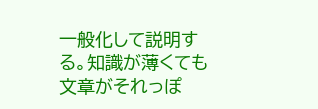一般化して説明する。知識が薄くても文章がそれっぽ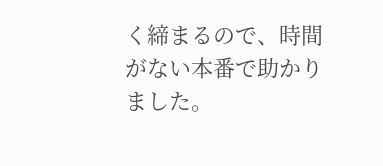く締まるので、時間がない本番で助かりました。